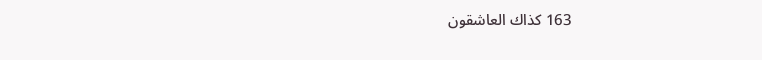163 كذاك العاشقون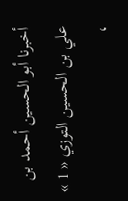أخبرنا أبو الحسين أحمد بن علي بن الحسين التوزي « 1 » ،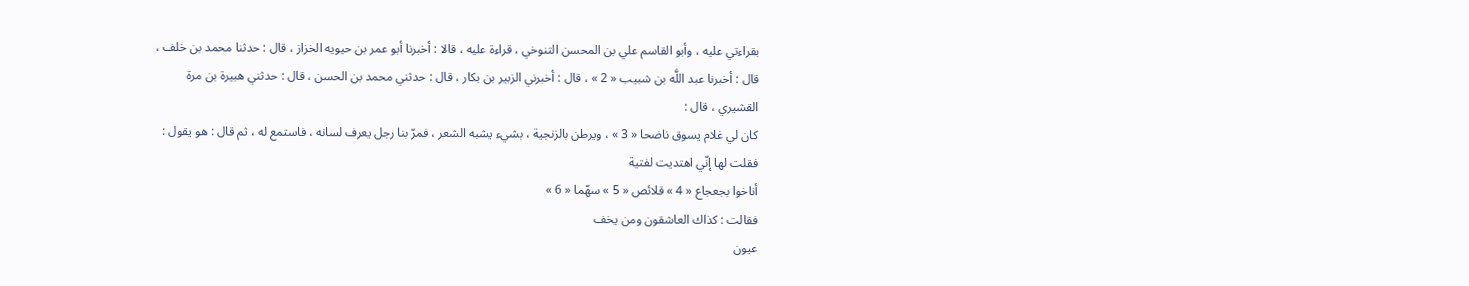بقراءتي عليه ، وأبو القاسم علي بن المحسن التنوخي ، قراءة عليه ، قالا : أخبرنا أبو عمر بن حيويه الخزاز ، قال : حدثنا محمد بن خلف ، قال : أخبرنا عبد اللَّه بن شبيب « 2 » ، قال : أخبرني الزبير بن بكار ، قال : حدثني محمد بن الحسن ، قال : حدثني هبيرة بن مرة القشيري ، قال :
كان لي غلام يسوق ناضحا « 3 » ، ويرطن بالزنجية ، بشيء يشبه الشعر ، فمرّ بنا رجل يعرف لسانه ، فاستمع له ، ثم قال : هو يقول :
فقلت لها إنّي اهتديت لفتية
أناخوا بجعجاع « 4 » قلائص « 5 » سهّما « 6 »
فقالت : كذاك العاشقون ومن يخف
عيون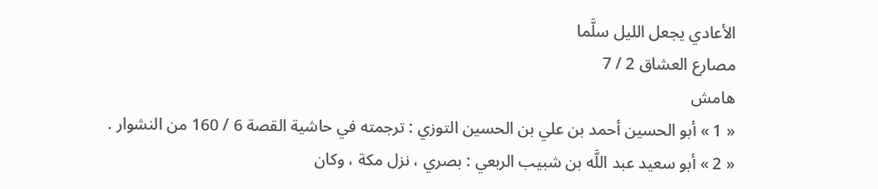الأعادي يجعل الليل سلَّما
مصارع العشاق 2 / 7
هامش
« 1 » أبو الحسين أحمد بن علي بن الحسين التوزي : ترجمته في حاشية القصة 6 / 160 من النشوار .
« 2 » أبو سعيد عبد اللَّه بن شبيب الربعي : بصري ، نزل مكة ، وكان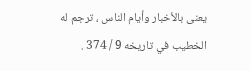يعنى بالأخبار وأيام الناس ، ترجم له الخطيب في تاريخه 9 / 374 .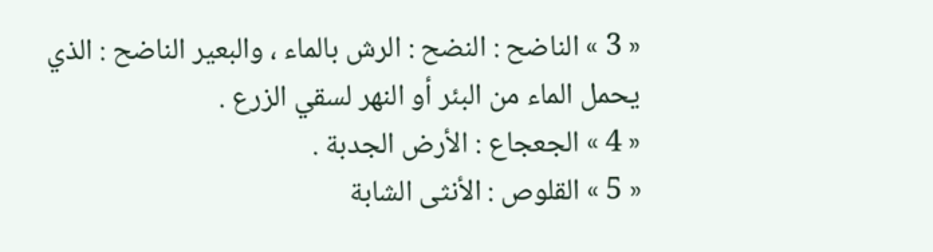« 3 » الناضح : النضح : الرش بالماء ، والبعير الناضح : الذي يحمل الماء من البئر أو النهر لسقي الزرع .
« 4 » الجعجاع : الأرض الجدبة .
« 5 » القلوص : الأنثى الشابة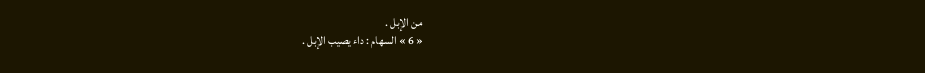من الإبل .
« 6 » السهام : داء يصيب الإبل .